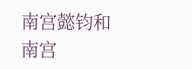南宫懿钧和南宫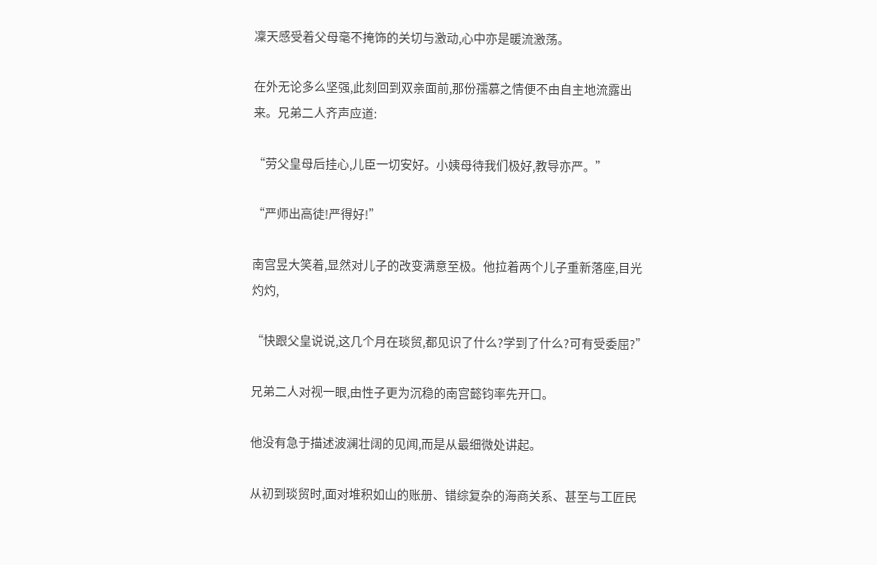凜天感受着父母毫不掩饰的关切与激动,心中亦是暖流激荡。

在外无论多么坚强,此刻回到双亲面前,那份孺慕之情便不由自主地流露出来。兄弟二人齐声应道:

“劳父皇母后挂心,儿臣一切安好。小姨母待我们极好,教导亦严。”

“严师出高徒!严得好!”

南宫昱大笑着,显然对儿子的改变满意至极。他拉着两个儿子重新落座,目光灼灼,

“快跟父皇说说,这几个月在琰贸,都见识了什么?学到了什么?可有受委屈?”

兄弟二人对视一眼,由性子更为沉稳的南宫懿钧率先开口。

他没有急于描述波澜壮阔的见闻,而是从最细微处讲起。

从初到琰贸时,面对堆积如山的账册、错综复杂的海商关系、甚至与工匠民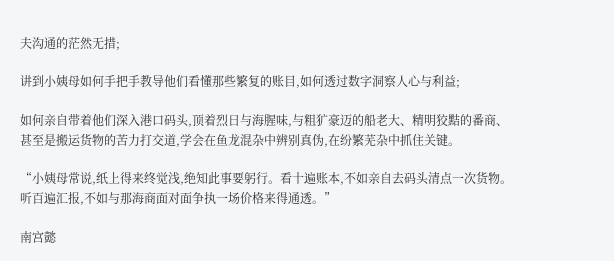夫沟通的茫然无措;

讲到小姨母如何手把手教导他们看懂那些繁复的账目,如何透过数字洞察人心与利益;

如何亲自带着他们深入港口码头,顶着烈日与海腥味,与粗犷豪迈的船老大、精明狡黠的番商、甚至是搬运货物的苦力打交道,学会在鱼龙混杂中辨别真伪,在纷繁芜杂中抓住关键。

“小姨母常说,纸上得来终觉浅,绝知此事要躬行。看十遍账本,不如亲自去码头清点一次货物。听百遍汇报,不如与那海商面对面争执一场价格来得通透。”

南宫懿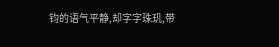钧的语气平静,却字字珠玑,带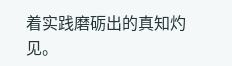着实践磨砺出的真知灼见。